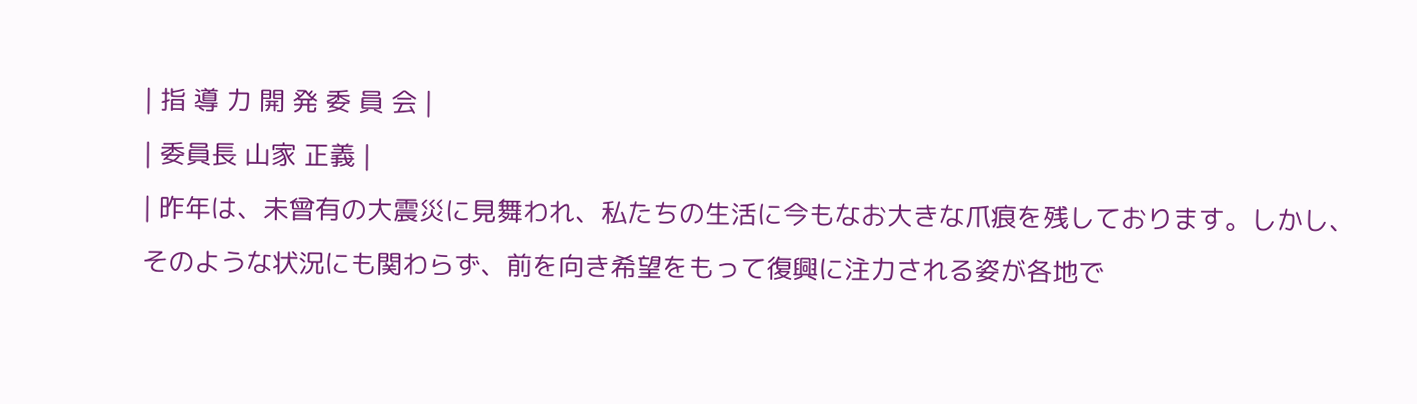| 指 導 力 開 発 委 員 会 |
| 委員長 山家 正義 |
| 昨年は、未曾有の大震災に見舞われ、私たちの生活に今もなお大きな爪痕を残しております。しかし、そのような状況にも関わらず、前を向き希望をもって復興に注力される姿が各地で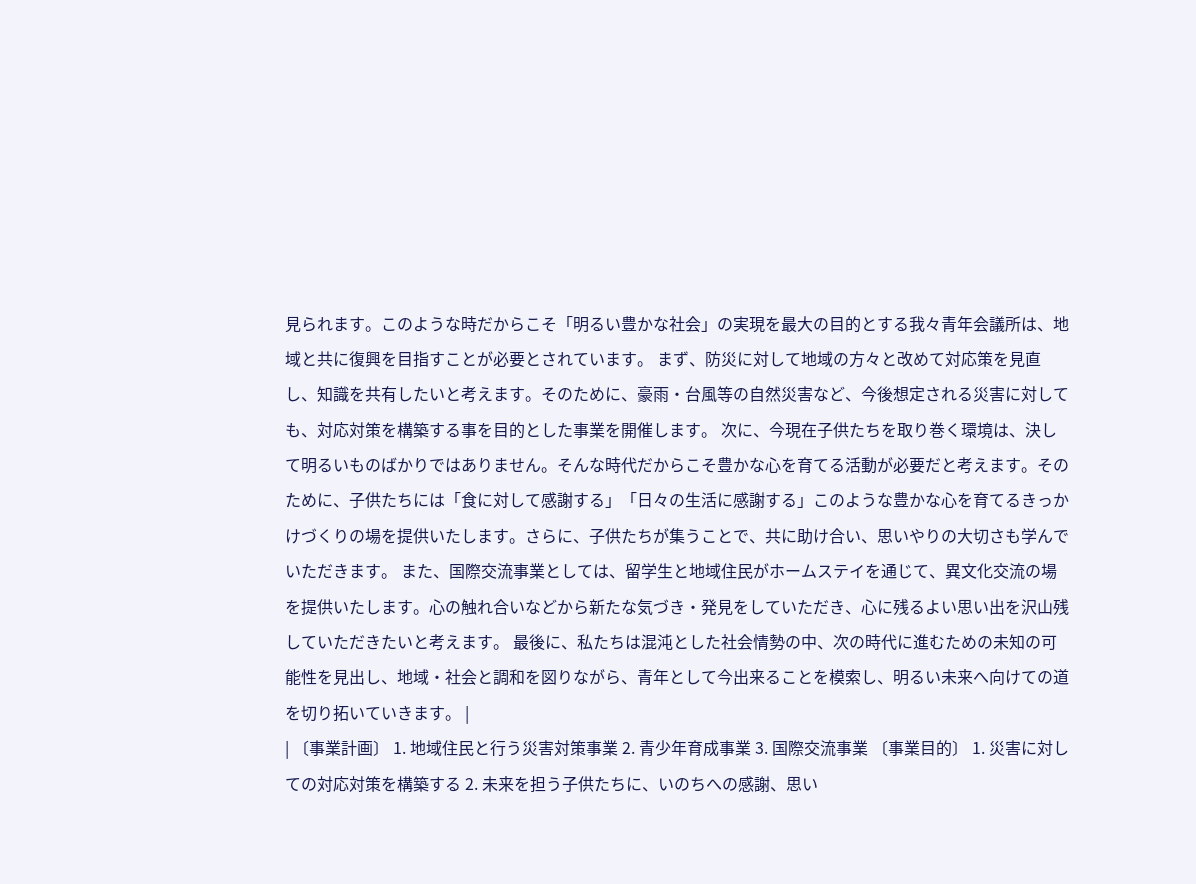見られます。このような時だからこそ「明るい豊かな社会」の実現を最大の目的とする我々青年会議所は、地域と共に復興を目指すことが必要とされています。 まず、防災に対して地域の方々と改めて対応策を見直し、知識を共有したいと考えます。そのために、豪雨・台風等の自然災害など、今後想定される災害に対しても、対応対策を構築する事を目的とした事業を開催します。 次に、今現在子供たちを取り巻く環境は、決して明るいものばかりではありません。そんな時代だからこそ豊かな心を育てる活動が必要だと考えます。そのために、子供たちには「食に対して感謝する」「日々の生活に感謝する」このような豊かな心を育てるきっかけづくりの場を提供いたします。さらに、子供たちが集うことで、共に助け合い、思いやりの大切さも学んでいただきます。 また、国際交流事業としては、留学生と地域住民がホームステイを通じて、異文化交流の場を提供いたします。心の触れ合いなどから新たな気づき・発見をしていただき、心に残るよい思い出を沢山残していただきたいと考えます。 最後に、私たちは混沌とした社会情勢の中、次の時代に進むための未知の可能性を見出し、地域・社会と調和を図りながら、青年として今出来ることを模索し、明るい未来へ向けての道を切り拓いていきます。 |
| 〔事業計画〕 1. 地域住民と行う災害対策事業 2. 青少年育成事業 3. 国際交流事業 〔事業目的〕 1. 災害に対しての対応対策を構築する 2. 未来を担う子供たちに、いのちへの感謝、思い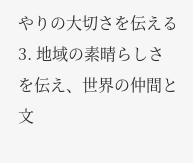やりの大切さを伝える 3. 地域の素晴らしさを伝え、世界の仲間と文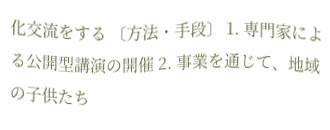化交流をする 〔方法・手段〕 1. 専門家による公開型講演の開催 2. 事業を通じて、地域の子供たち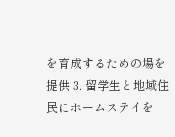を育成するための場を提供 3. 留学生と地域住民にホームステイを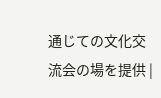通じての文化交流会の場を提供 |